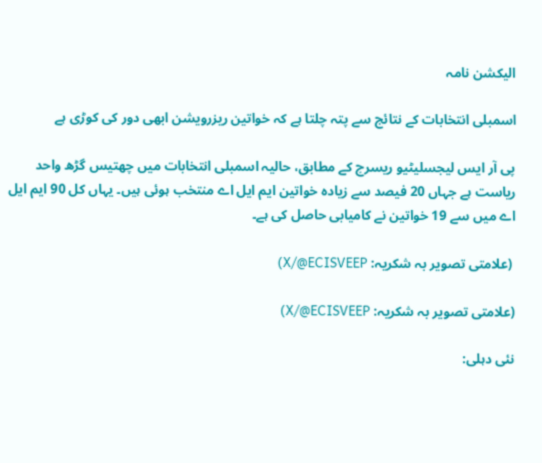الیکشن نامہ

اسمبلی انتخابات کے نتائج سے پتہ چلتا ہے کہ خواتین ریزرویشن ابھی دور کی کوڑی ہے

پی آر ایس لیجسلیٹیو ریسرچ کے مطابق، حالیہ اسمبلی انتخابات میں چھتیس گڑھ واحد ریاست ہے جہاں 20 فیصد سے زیادہ خواتین ایم ایل اے منتخب ہوئی ہیں۔ یہاں کل 90 ایم ایل اے میں سے 19 خواتین نے کامیابی حاصل کی ہے۔

 (علامتی تصویر بہ شکریہ: X/@ECISVEEP)

(علامتی تصویر بہ شکریہ: X/@ECISVEEP)

نئی دہلی: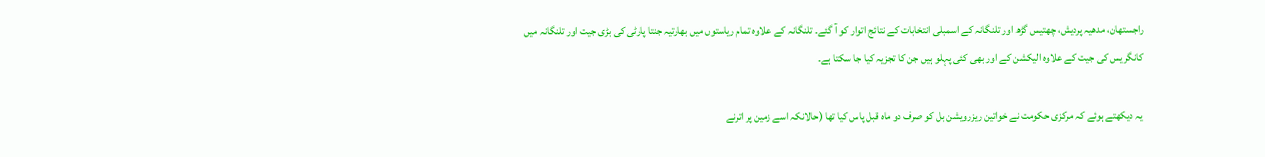راجستھان، مدھیہ پردیش، چھتیس گڑھ اور تلنگانہ کے اسمبلی انتخابات کے نتائج اتوار کو آ گئے۔ تلنگانہ کے علاوہ تمام ریاستوں میں بھارتیہ جنتا پارٹی کی بڑی جیت اور تلنگانہ میں کانگریس کی جیت کے علاوہ الیکشن کے اور بھی کئی پہلو ہیں جن کا تجزیہ کیا جا سکتا ہے۔

یہ دیکھتے ہوئے کہ مرکزی حکومت نے خواتین ریزرویشن بل کو صرف دو ماہ قبل پاس کیا تھا (حالانکہ اسے زمین پر اترنے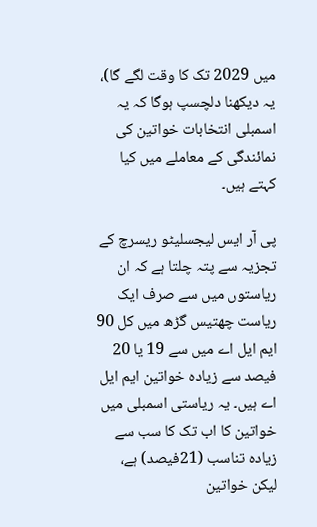میں 2029 تک کا وقت لگے گا)، یہ دیکھنا دلچسپ ہوگا کہ یہ اسمبلی انتخابات خواتین کی نمائندگی کے معاملے میں کیا کہتے ہیں۔

پی آر ایس لیجسلیٹو ریسرچ کے تجزیہ سے پتہ چلتا ہے کہ ان ریاستوں میں سے صرف ایک ریاست چھتیس گڑھ میں کل 90 ایم ایل اے میں سے 19 یا 20 فیصد سے زیادہ خواتین ایم ایل اے ہیں۔ یہ ریاستی اسمبلی میں خواتین کا اب تک کا سب سے زیادہ تناسب (21فیصد) ہے، لیکن خواتین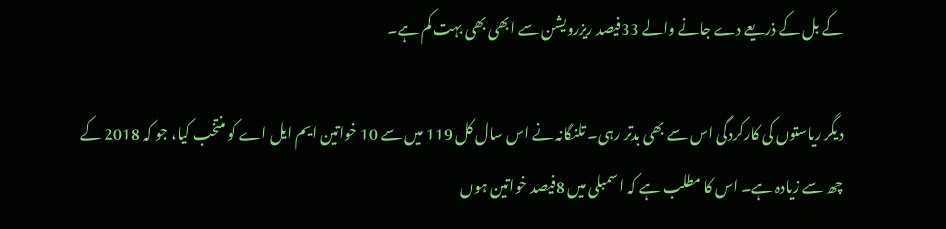کے بل کے ذریعے دے جانے والے 33فیصد ریزرویشن سے ابھی بھی بہت کم ہے۔

دیگر ریاستوں کی کارکردگی اس سے بھی بدتر رہی۔ تلنگانہ نے اس سال کل 119 میں سے 10 خواتین ایم ایل اے کو منتخب کیا، جو کہ 2018 کے چھ سے زیادہ ہے۔ اس کا مطلب ہے کہ اسمبلی میں 8فیصد خواتین ہوں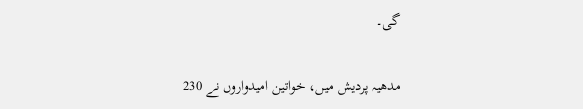گی۔

مدھیہ پردیش میں، خواتین امیدواروں نے 230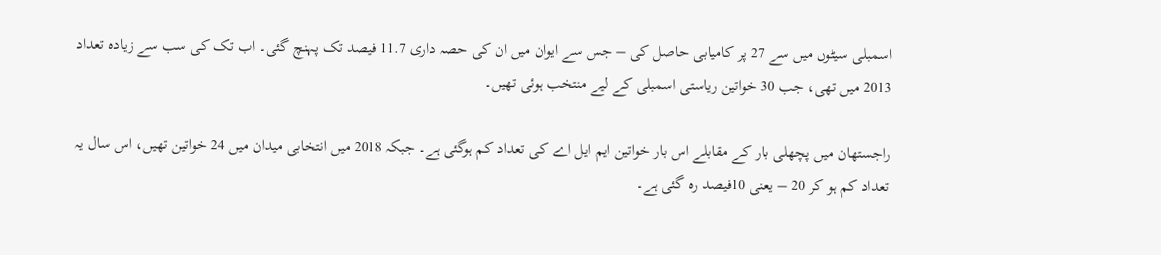اسمبلی سیٹوں میں سے 27 پر کامیابی حاصل کی – جس سے ایوان میں ان کی حصہ داری 11.7 فیصد تک پہنچ گئی۔ اب تک کی سب سے زیادہ تعداد 2013 میں تھی، جب 30 خواتین ریاستی اسمبلی کے لیے منتخب ہوئی تھیں۔

راجستھان میں پچھلی بار کے مقابلے اس بار خواتین ایم ایل اے کی تعداد کم ہوگئی ہے۔ جبکہ 2018 میں انتخابی میدان میں 24 خواتین تھیں، اس سال یہ تعداد کم ہو کر 20 – یعنی 10فیصد رہ گئی ہے۔